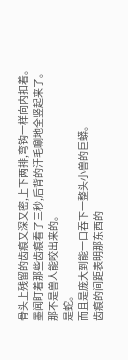骨头上残留的齿痕又深又密,上下两排,弯钩一样向内扣着。
墨闻盯着那些齿痕看了三秒,后背的汗毛唰地全竖起来了。
那不是兽人能咬出来的。
是蛇。
而且是庞大到能一口吞下一整头小兽的巨蟒。
齿痕的间距表明那东西的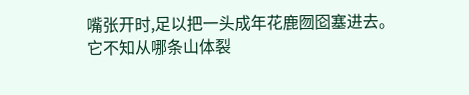嘴张开时,足以把一头成年花鹿囫囵塞进去。
它不知从哪条山体裂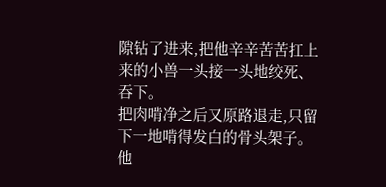隙钻了进来,把他辛辛苦苦扛上来的小兽一头接一头地绞死、吞下。
把肉啃净之后又原路退走,只留下一地啃得发白的骨头架子。
他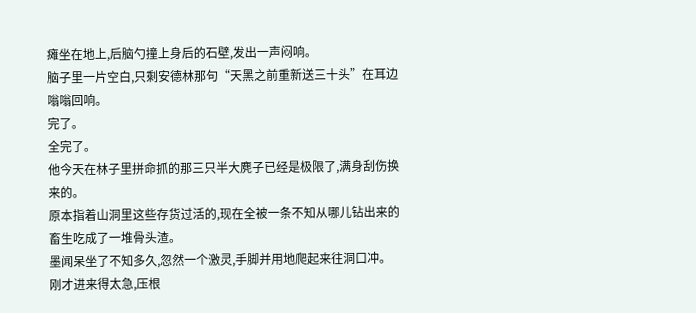瘫坐在地上,后脑勺撞上身后的石壁,发出一声闷响。
脑子里一片空白,只剩安德林那句“天黑之前重新送三十头”在耳边嗡嗡回响。
完了。
全完了。
他今天在林子里拼命抓的那三只半大麂子已经是极限了,满身刮伤换来的。
原本指着山洞里这些存货过活的,现在全被一条不知从哪儿钻出来的畜生吃成了一堆骨头渣。
墨闻呆坐了不知多久,忽然一个激灵,手脚并用地爬起来往洞口冲。
刚才进来得太急,压根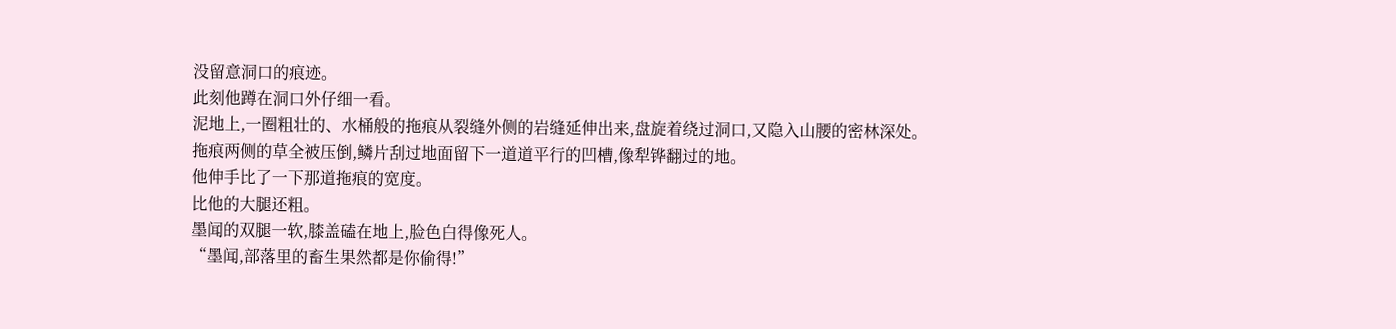没留意洞口的痕迹。
此刻他蹲在洞口外仔细一看。
泥地上,一圈粗壮的、水桶般的拖痕从裂缝外侧的岩缝延伸出来,盘旋着绕过洞口,又隐入山腰的密林深处。
拖痕两侧的草全被压倒,鳞片刮过地面留下一道道平行的凹槽,像犁铧翻过的地。
他伸手比了一下那道拖痕的宽度。
比他的大腿还粗。
墨闻的双腿一软,膝盖磕在地上,脸色白得像死人。
“墨闻,部落里的畜生果然都是你偷得!”